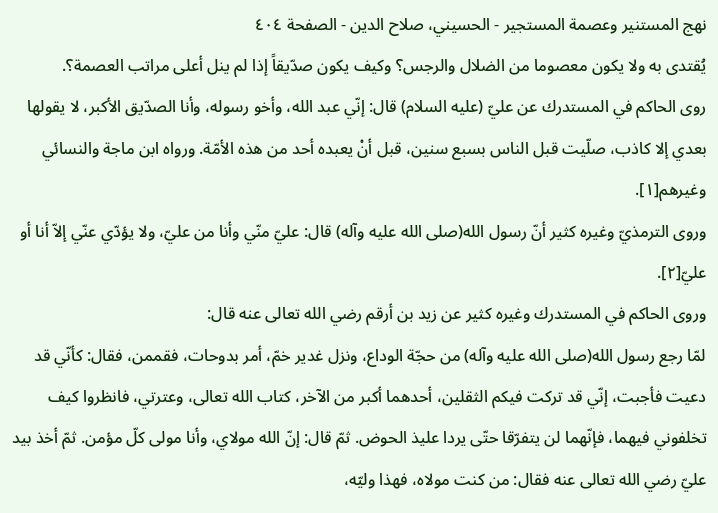نهج المستنير وعصمة المستجير - الحسيني، صلاح الدين - الصفحة ٤٠٤
يُقتدى به ولا يكون معصوما من الضلال والرجس؟ وكيف يكون صدّيقاً إذا لم ينل أعلى مراتب العصمة؟.
روى الحاكم في المستدرك عن عليّ (عليه السلام) قال: إنّي عبد الله، وأخو رسوله، وأنا الصدّيق الأكبر، لا يقولها بعدي إلا كاذب، صلّيت قبل الناس بسبع سنين، قبل أنْ يعبده أحد من هذه الأمّة. ورواه ابن ماجة والنسائي وغيرهم[١].
وروى الترمذيّ وغيره كثير أنّ رسول الله(صلى الله عليه وآله) قال: عليّ منّي وأنا من عليّ، ولا يؤدّي عنّي إلاّ أنا أو عليّ[٢].
وروى الحاكم في المستدرك وغيره كثير عن زيد بن أرقم رضي الله تعالى عنه قال:
لمّا رجع رسول الله(صلى الله عليه وآله) من حجّة الوداع، ونزل غدير خمّ، أمر بدوحات، فقممن، فقال: كأنّي قد دعيت فأجبت، إنّي قد تركت فيكم الثقلين، أحدهما أكبر من الآخر، كتاب الله تعالى، وعترتي، فانظروا كيف تخلفوني فيهما، فإنّهما لن يتفرّقا حتّى يردا عليذ الحوض. ثمّ قال: إنّ الله مولاي، وأنا مولى كلّ مؤمن. ثمّ أخذ بيد عليّ رضي الله تعالى عنه فقال: من كنت مولاه، فهذا وليّه،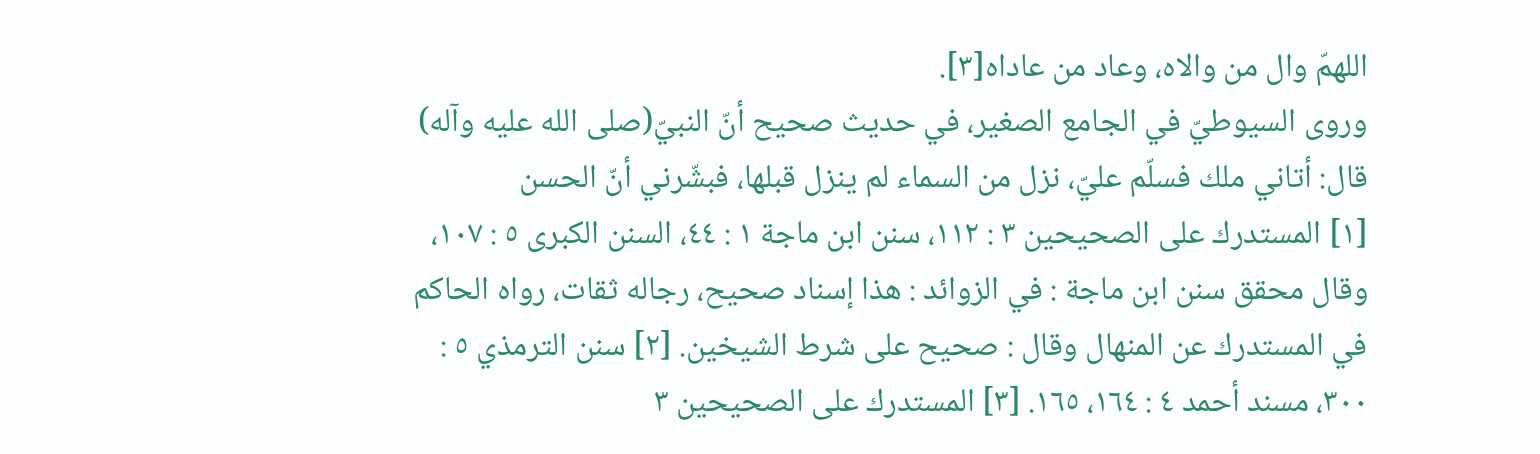اللهمّ وال من والاه، وعاد من عاداه[٣].
وروى السيوطيّ في الجامع الصغير، في حديث صحيح أنّ النبيّ(صلى الله عليه وآله) قال: أتاني ملك فسلّم عليّ، نزل من السماء لم ينزل قبلها، فبشّرني أنّ الحسن
[١] المستدرك على الصحيحين ٣ : ١١٢، سنن ابن ماجة ١ : ٤٤، السنن الكبرى ٥ : ١٠٧، وقال محقق سنن ابن ماجة : في الزوائد : هذا إسناد صحيح، رجاله ثقات، رواه الحاكم في المستدرك عن المنهال وقال : صحيح على شرط الشيخين. [٢] سنن الترمذي ٥ : ٣٠٠، مسند أحمد ٤ : ١٦٤، ١٦٥. [٣] المستدرك على الصحيحين ٣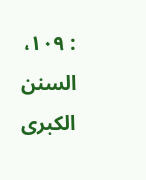: ١٠٩، السنن الكبرى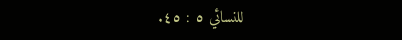للنسائي ٥ : ٤٥.